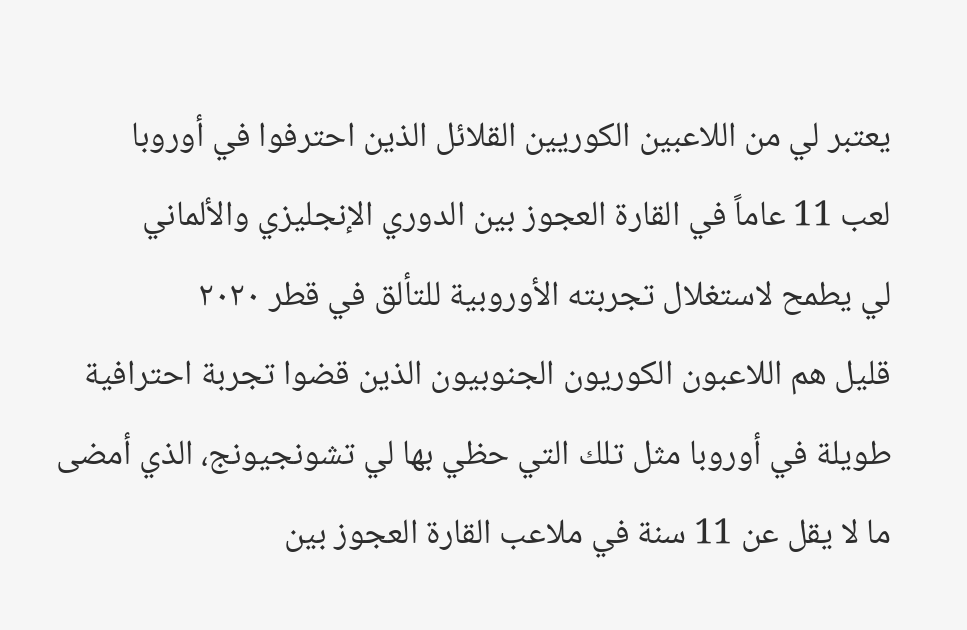يعتبر لي من اللاعبين الكوريين القلائل الذين احترفوا في أوروبا
لعب 11 عاماً في القارة العجوز بين الدوري الإنجليزي والألماني
لي يطمح لاستغلال تجربته الأوروبية للتألق في قطر ٢٠٢٠
قليل هم اللاعبون الكوريون الجنوبيون الذين قضوا تجربة احترافية طويلة في أوروبا مثل تلك التي حظي بها لي تشونجيونج، الذي أمضى ما لا يقل عن 11 سنة في ملاعب القارة العجوز بين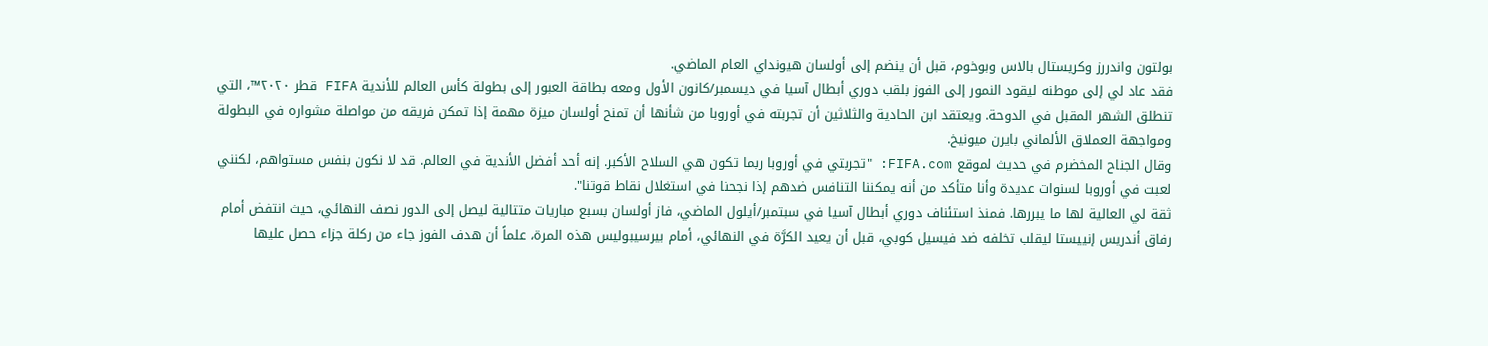بولتون واندررز وكريستال بالاس وبوخوم، قبل أن ينضم إلى أولسان هيونداي العام الماضي.
فقد عاد لي إلى موطنه ليقود النمور إلى الفوز بلقب دوري أبطال آسيا في ديسمبر/كانون الأول ومعه بطاقة العبور إلى بطولة كأس العالم للأندية FIFA قطر ٢٠٢٠™، التي تنطلق الشهر المقبل في الدوحة. ويعتقد ابن الحادية والثلاثين أن تجربته في أوروبا من شأنها أن تمنح أولسان ميزة مهمة إذا تمكن فريقه من مواصلة مشواره في البطولة ومواجهة العملاق الألماني بايرن ميونيخ.
وقال الجناح المخضرم في حديث لموقع FIFA.com: "تجربتي في أوروبا ربما تكون هي السلاح الأكبر. إنه أحد أفضل الأندية في العالم. قد لا نكون بنفس مستواهم، لكنني لعبت في أوروبا لسنوات عديدة وأنا متأكد من أنه يمكننا التنافس ضدهم إذا نجحنا في استغلال نقاط قوتنا".
ثقة لي العالية لها ما يبررها. فمنذ استئناف دوري أبطال آسيا في سبتمبر/أيلول الماضي، فاز أولسان بسبع مباريات متتالية ليصل إلى الدور نصف النهائي، حيث انتفض أمام رفاق أندريس إنييستا ليقلب تخلفه ضد فيسيل كوبي، قبل أن يعيد الكرَّة في النهائي، أمام بيرسيبوليس هذه المرة، علماً أن هدف الفوز جاء من ركلة جزاء حصل عليها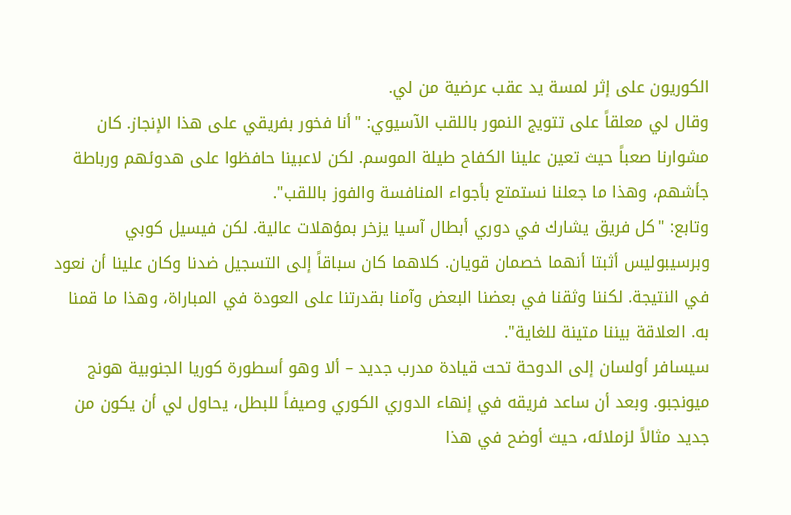الكوريون على إثر لمسة يد عقب عرضية من لي.
وقال لي معلقاً على تتويج النمور باللقب الآسيوي: "أنا فخور بفريقي على هذا الإنجاز. كان مشوارنا صعباً حيث تعين علينا الكفاح طيلة الموسم. لكن لاعبينا حافظوا على هدوئهم ورباطة جأشهم، وهذا ما جعلنا نستمتع بأجواء المنافسة والفوز باللقب".
وتابع: "كل فريق يشارك في دوري أبطال آسيا يزخر بمؤهلات عالية. لكن فيسيل كوبي وبرسيبوليس أثبتا أنهما خصمان قويان. كلاهما كان سباقاً إلى التسجيل ضدنا وكان علينا أن نعود في النتيجة. لكننا وثقنا في بعضنا البعض وآمنا بقدرتنا على العودة في المباراة، وهذا ما قمنا به. العلاقة بيننا متينة للغاية".
سيسافر أولسان إلى الدوحة تحت قيادة مدرب جديد – ألا وهو أسطورة كوريا الجنوبية هونج ميونجبو. وبعد أن ساعد فريقه في إنهاء الدوري الكوري وصيفاً للبطل، يحاول لي أن يكون من جديد مثالاً لزملائه، حيث أوضح في هذا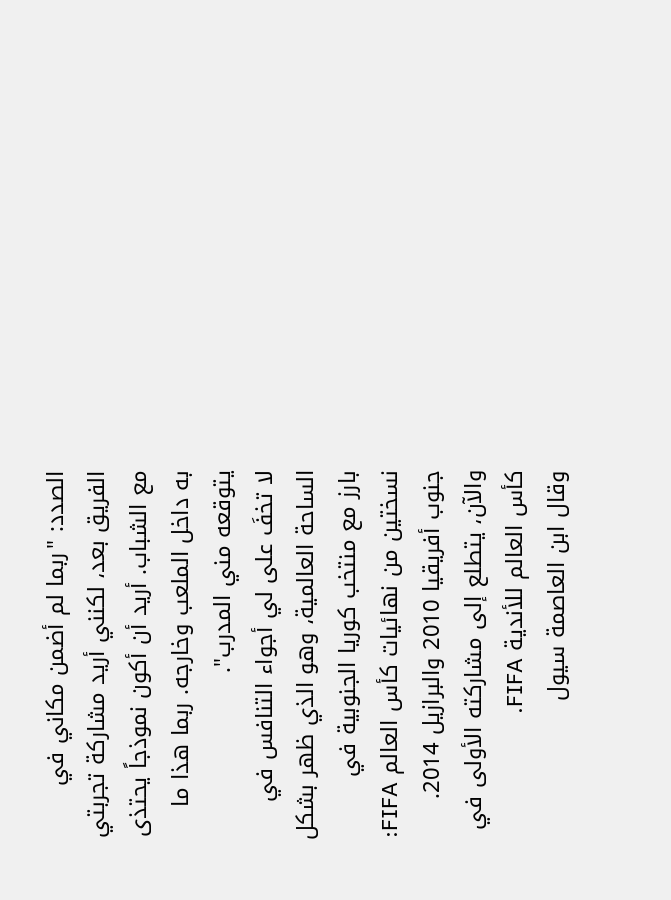الصدد: "ربما لم أضمن مكاني في الفريق بعد، لكنني أريد مشاركة تجربتي مع الشباب. أريد أن أكون نموذجاً يحتذى به داخل الملعب وخارجه. ربما هذا ما يتوقعه مني المدرب".
لا تخفَ على لي أجواء التنافس في الساحة العالمية، وهو الذي ظهر بشكل بارز مع منتخب كوريا الجنوبية في نسختين من نهائيات كأس العالم FIFA: جنوب أفريقيا 2010 والبرازيل 2014. والآن، يتطلع إلى مشاركته الأولى في كأس العالم للأندية FIFA.
وقال ابن العاصمة سيول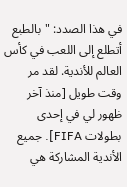في هذا الصدد: "بالطبع أتطلع إلى اللعب في كأس العالم للأندية. لقد مر وقت طويل [منذ آخر ظهور لي في إحدى بطولات FIFA]. جميع الأندية المشاركة هي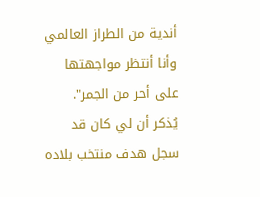أندية من الطراز العالمي وأنا أنتظر مواجهتها على أحر من الجمر".
يُذكر أن لي كان قد سجل هدف منتخب بلاده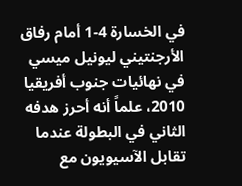في الخسارة 4-1 أمام رفاق الأرجنتيني ليونيل ميسي في نهائيات جنوب أفريقيا 2010، علماً أنه أحرز هدفه الثاني في البطولة عندما تقابل الآسيويون مع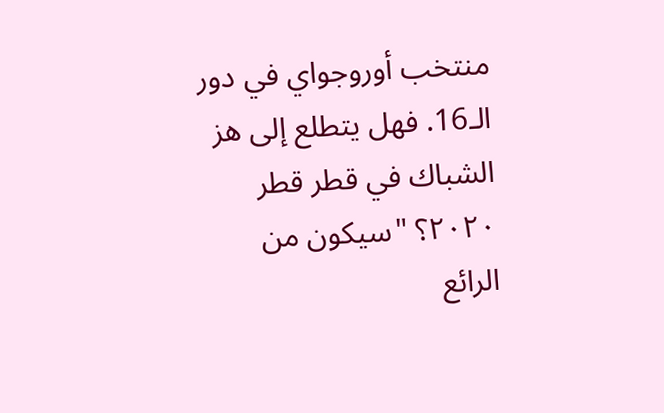منتخب أوروجواي في دور الـ16. فهل يتطلع إلى هز الشباك في قطر قطر ٢٠٢٠؟ "سيكون من الرائع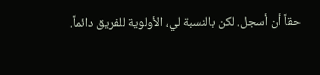حقاً أن أسجل. لكن بالنسبة لي، الأولوية للفريق دائماً.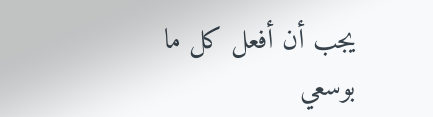يجب أن أفعل كل ما بوسعي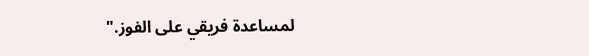لمساعدة فريقي على الفوز."